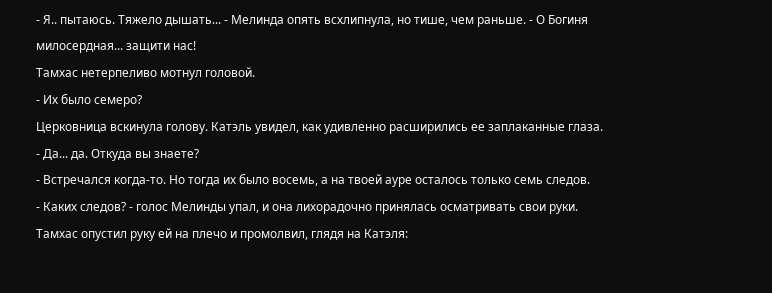- Я.. пытаюсь. Тяжело дышать... - Мелинда опять всхлипнула, но тише, чем раньше. - О Богиня милосердная... защити нас!
Тамхас нетерпеливо мотнул головой.
- Их было семеро?
Церковница вскинула голову. Катэль увидел, как удивленно расширились ее заплаканные глаза.
- Да... да. Откуда вы знаете?
- Встречался когда-то. Но тогда их было восемь, а на твоей ауре осталось только семь следов.
- Каких следов? - голос Мелинды упал, и она лихорадочно принялась осматривать свои руки.
Тамхас опустил руку ей на плечо и промолвил, глядя на Катэля: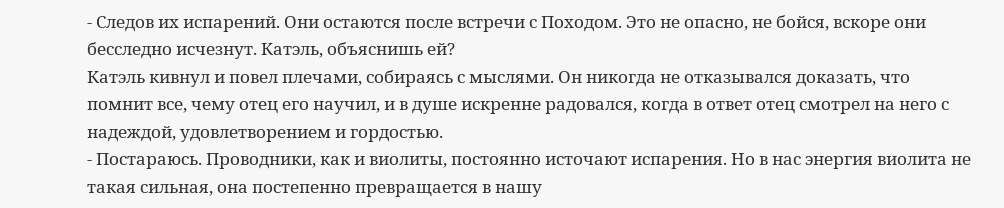- Следов их испарений. Они остаются после встречи с Походом. Это не опасно, не бойся, вскоре они бесследно исчезнут. Катэль, объяснишь ей?
Катэль кивнул и повел плечами, собираясь с мыслями. Он никогда не отказывался доказать, что помнит все, чему отец его научил, и в душе искренне радовался, когда в ответ отец смотрел на него с надеждой, удовлетворением и гордостью.
- Постараюсь. Проводники, как и виолиты, постоянно источают испарения. Но в нас энергия виолита не такая сильная, она постепенно превращается в нашу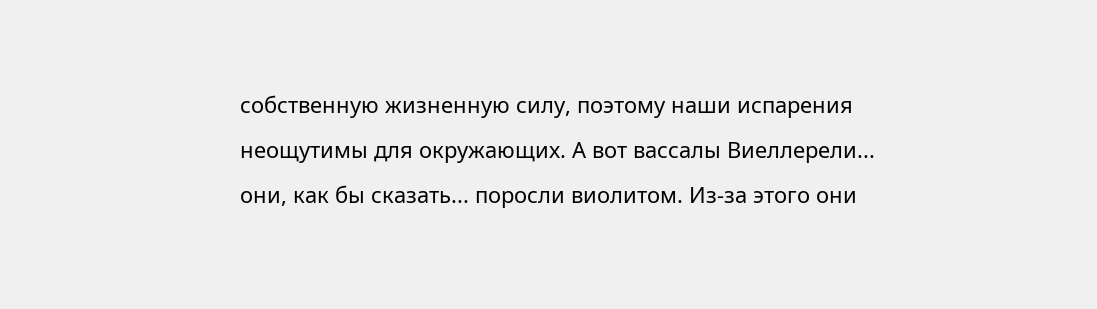собственную жизненную силу, поэтому наши испарения неощутимы для окружающих. А вот вассалы Виеллерели... они, как бы сказать... поросли виолитом. Из-за этого они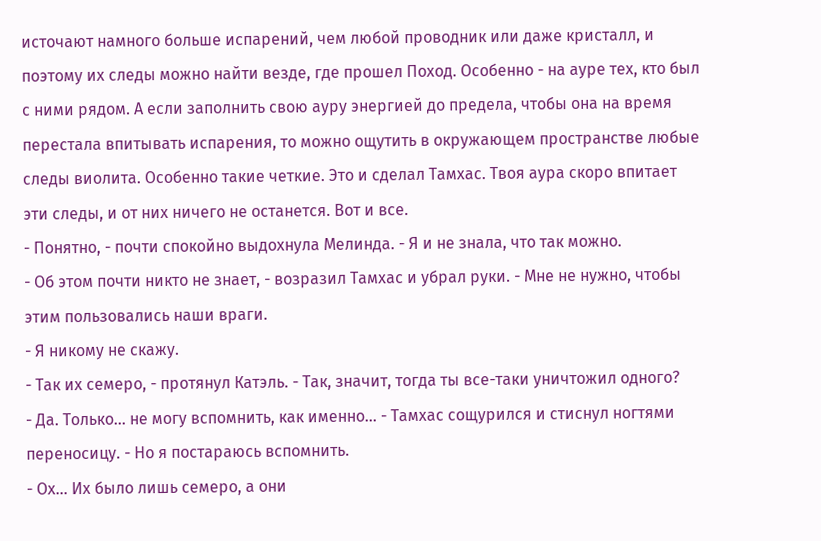источают намного больше испарений, чем любой проводник или даже кристалл, и поэтому их следы можно найти везде, где прошел Поход. Особенно - на ауре тех, кто был с ними рядом. А если заполнить свою ауру энергией до предела, чтобы она на время перестала впитывать испарения, то можно ощутить в окружающем пространстве любые следы виолита. Особенно такие четкие. Это и сделал Тамхас. Твоя аура скоро впитает эти следы, и от них ничего не останется. Вот и все.
- Понятно, - почти спокойно выдохнула Мелинда. - Я и не знала, что так можно.
- Об этом почти никто не знает, - возразил Тамхас и убрал руки. - Мне не нужно, чтобы этим пользовались наши враги.
- Я никому не скажу.
- Так их семеро, - протянул Катэль. - Так, значит, тогда ты все-таки уничтожил одного?
- Да. Только... не могу вспомнить, как именно... - Тамхас сощурился и стиснул ногтями переносицу. - Но я постараюсь вспомнить.
- Ох... Их было лишь семеро, а они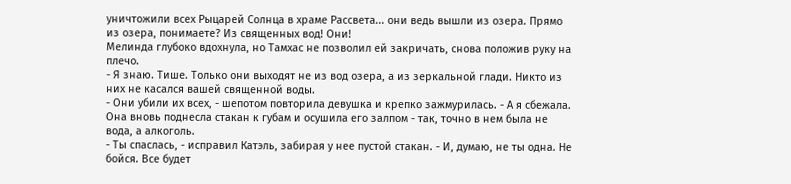уничтожили всех Рыцарей Солнца в храме Рассвета... они ведь вышли из озера. Прямо из озера, понимаете? Из священных вод! Они!
Мелинда глубоко вдохнула, но Тамхас не позволил ей закричать, снова положив руку на плечо.
- Я знаю. Тише. Только они выходят не из вод озера, а из зеркальной глади. Никто из них не касался вашей священной воды.
- Они убили их всех, - шепотом повторила девушка и крепко зажмурилась. - А я сбежала.
Она вновь поднесла стакан к губам и осушила его залпом - так, точно в нем была не вода, а алкоголь.
- Ты спаслась, - исправил Катэль, забирая у нее пустой стакан. - И, думаю, не ты одна. Не бойся. Все будет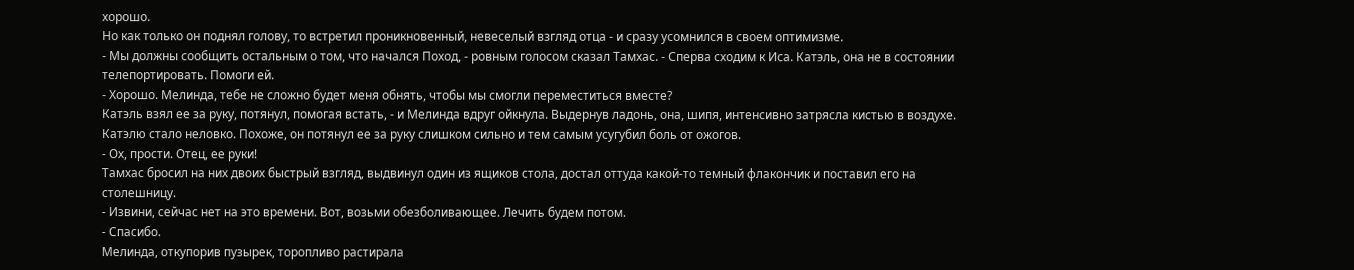хорошо.
Но как только он поднял голову, то встретил проникновенный, невеселый взгляд отца - и сразу усомнился в своем оптимизме.
- Мы должны сообщить остальным о том, что начался Поход, - ровным голосом сказал Тамхас. - Сперва сходим к Иса. Катэль, она не в состоянии телепортировать. Помоги ей.
- Хорошо. Мелинда, тебе не сложно будет меня обнять, чтобы мы смогли переместиться вместе?
Катэль взял ее за руку, потянул, помогая встать, - и Мелинда вдруг ойкнула. Выдернув ладонь, она, шипя, интенсивно затрясла кистью в воздухе.
Катэлю стало неловко. Похоже, он потянул ее за руку слишком сильно и тем самым усугубил боль от ожогов.
- Ох, прости. Отец, ее руки!
Тамхас бросил на них двоих быстрый взгляд, выдвинул один из ящиков стола, достал оттуда какой-то темный флакончик и поставил его на столешницу.
- Извини, сейчас нет на это времени. Вот, возьми обезболивающее. Лечить будем потом.
- Спасибо.
Мелинда, откупорив пузырек, торопливо растирала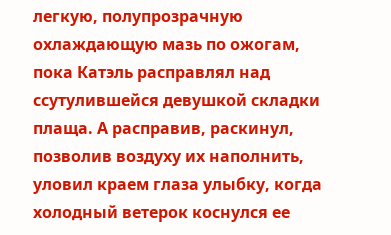легкую, полупрозрачную охлаждающую мазь по ожогам, пока Катэль расправлял над ссутулившейся девушкой складки плаща. А расправив, раскинул, позволив воздуху их наполнить, уловил краем глаза улыбку, когда холодный ветерок коснулся ее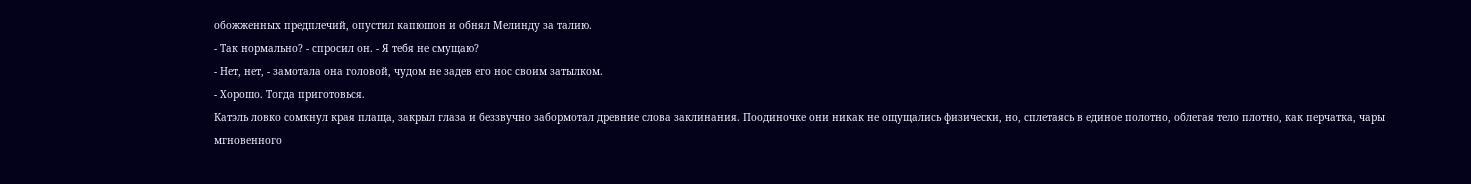обожженных предплечий, опустил капюшон и обнял Мелинду за талию.
- Так нормально? - спросил он. - Я тебя не смущаю?
- Нет, нет, - замотала она головой, чудом не задев его нос своим затылком.
- Хорошо. Тогда приготовься.
Катэль ловко сомкнул края плаща, закрыл глаза и беззвучно забормотал древние слова заклинания. Поодиночке они никак не ощущались физически, но, сплетаясь в единое полотно, облегая тело плотно, как перчатка, чары мгновенного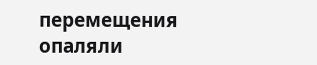перемещения опаляли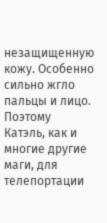незащищенную кожу. Особенно сильно жгло пальцы и лицо. Поэтому Катэль, как и многие другие маги, для телепортации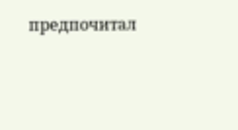предпочитал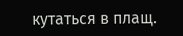кутаться в плащ.